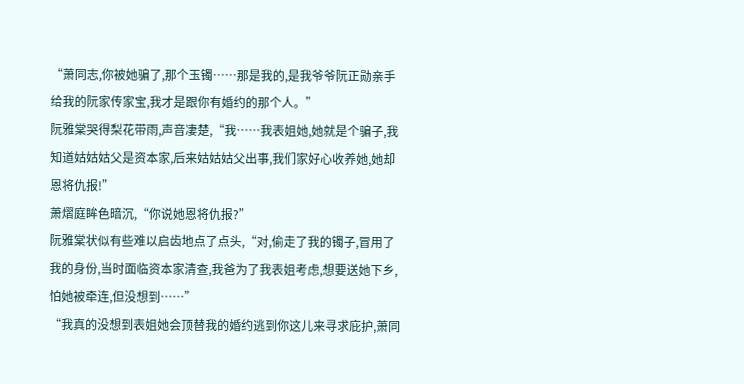“萧同志,你被她骗了,那个玉镯……那是我的,是我爷爷阮正勋亲手给我的阮家传家宝,我才是跟你有婚约的那个人。”
阮雅棠哭得梨花带雨,声音凄楚,“我……我表姐她,她就是个骗子,我知道姑姑姑父是资本家,后来姑姑姑父出事,我们家好心收养她,她却恩将仇报!”
萧熠庭眸色暗沉,“你说她恩将仇报?”
阮雅棠状似有些难以启齿地点了点头,“对,偷走了我的镯子,冒用了我的身份,当时面临资本家清查,我爸为了我表姐考虑,想要送她下乡,怕她被牵连,但没想到……”
“我真的没想到表姐她会顶替我的婚约逃到你这儿来寻求庇护,萧同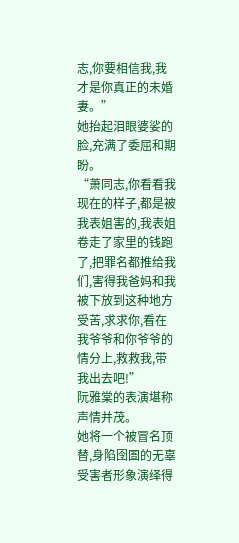志,你要相信我,我才是你真正的未婚妻。”
她抬起泪眼婆娑的脸,充满了委屈和期盼。
“萧同志,你看看我现在的样子,都是被我表姐害的,我表姐卷走了家里的钱跑了,把罪名都推给我们,害得我爸妈和我被下放到这种地方受苦,求求你,看在我爷爷和你爷爷的情分上,救救我,带我出去吧!”
阮雅棠的表演堪称声情并茂。
她将一个被冒名顶替,身陷囹圄的无辜受害者形象演绎得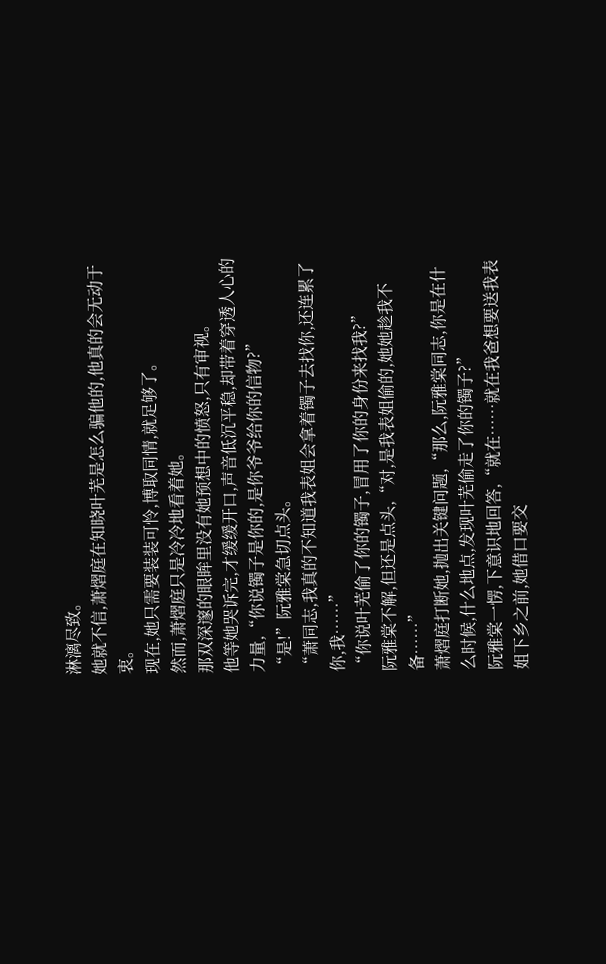淋漓尽致。
她就不信,萧熠庭在知晓叶芜是怎么骗他的,他真的会无动于衷。
现在,她只需要装装可怜,博取同情,就足够了。
然而,萧熠庭只是冷冷地看着她。
那双深邃的眼眸里没有她预想中的愤怒,只有审视。
他等她哭诉完,才缓缓开口,声音低沉平稳,却带着穿透人心的力量,“你说镯子是你的,是你爷爷给你的信物?”
“是!”阮雅棠急切点头。
“萧同志,我真的不知道我表姐会拿着镯子去找你,还连累了你,我……”
“你说叶芜偷了你的镯子,冒用了你的身份来找我?”
阮雅棠不解,但还是点头,“对,是我表姐偷的,她她趁我不备……”
萧熠庭打断她,抛出关键问题,“那么,阮雅棠同志,你是在什么时候,什么地点,发现叶芜偷走了你的镯子?”
阮雅棠一愣,下意识地回答,“就在……就在我爸想要送我表姐下乡之前,她借口要交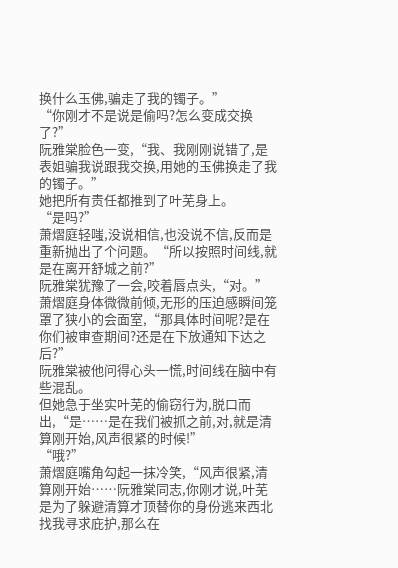换什么玉佛,骗走了我的镯子。”
“你刚才不是说是偷吗?怎么变成交换了?”
阮雅棠脸色一变,“我、我刚刚说错了,是表姐骗我说跟我交换,用她的玉佛换走了我的镯子。”
她把所有责任都推到了叶芜身上。
“是吗?”
萧熠庭轻嗤,没说相信,也没说不信,反而是重新抛出了个问题。“所以按照时间线,就是在离开舒城之前?”
阮雅棠犹豫了一会,咬着唇点头,“对。”
萧熠庭身体微微前倾,无形的压迫感瞬间笼罩了狭小的会面室,“那具体时间呢?是在你们被审查期间?还是在下放通知下达之后?”
阮雅棠被他问得心头一慌,时间线在脑中有些混乱。
但她急于坐实叶芜的偷窃行为,脱口而出,“是……是在我们被抓之前,对,就是清算刚开始,风声很紧的时候!”
“哦?”
萧熠庭嘴角勾起一抹冷笑,“风声很紧,清算刚开始……阮雅棠同志,你刚才说,叶芜是为了躲避清算才顶替你的身份逃来西北找我寻求庇护,那么在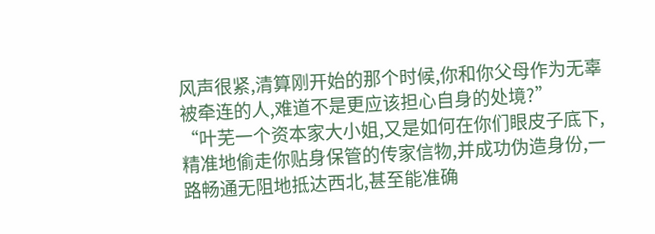风声很紧,清算刚开始的那个时候,你和你父母作为无辜被牵连的人,难道不是更应该担心自身的处境?”
“叶芜一个资本家大小姐,又是如何在你们眼皮子底下,精准地偷走你贴身保管的传家信物,并成功伪造身份,一路畅通无阻地抵达西北,甚至能准确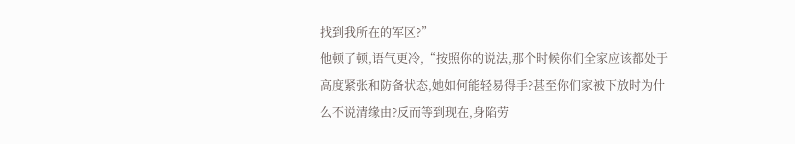找到我所在的军区?”
他顿了顿,语气更冷,“按照你的说法,那个时候你们全家应该都处于高度紧张和防备状态,她如何能轻易得手?甚至你们家被下放时为什么不说清缘由?反而等到现在,身陷劳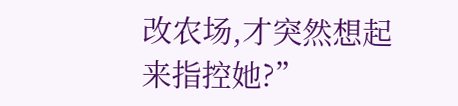改农场,才突然想起来指控她?”